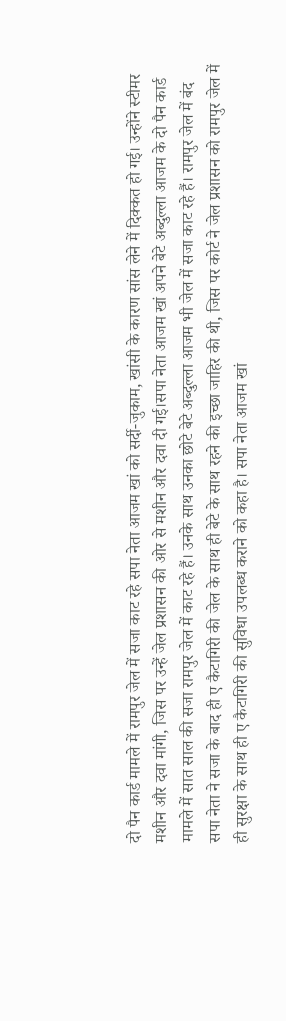दो पैन कार्ड मामले में रामपुर जेल में सजा काट रहे सपा नेता आजम खां को सर्दी-जुकाम, खांसी के कारण सांस लेने में दिक्कत हो गई। उन्होंने स्टीमर मशीन और दवा मांगी, जिस पर उन्हें जेल प्रशासन की ओर से मशीन और दवा दी गई।सपा नेता आजम खां अपने बेटे अब्दुल्ला आजम के दो पैन कार्ड मामले में सात साल की सजा रामपुर जेल में काट रहे हैं। उनके साथ उनका छोटे बेटे अब्दुल्ला आजम भी जेल में सजा काट रहे हैं। रामपुर जेल में बंद सपा नेता ने सजा के बाद ही ए कैटागिरी की जेल के साथ ही बेटे के साथ रहने की इच्छा जाहिर की थी, जिस पर कोर्ट ने जेल प्रशासन को रामपुर जेल में ही सुरक्षा के साथ ही ए कैटागिरी की सुविधा उपलब्ध कराने को कहा है। सपा नेता आजम खां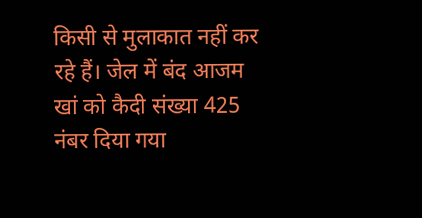किसी से मुलाकात नहीं कर रहे हैं। जेल में बंद आजम खां को कैदी संख्या 425 नंबर दिया गया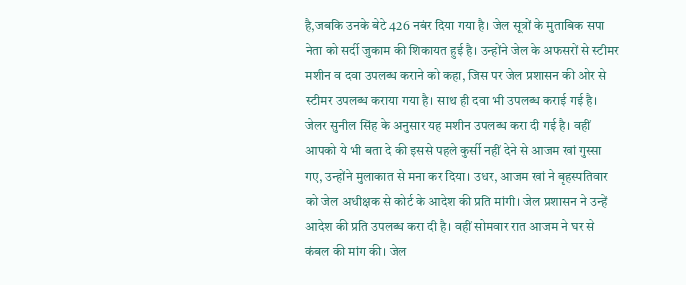है,जबकि उनके बेटे 426 नबंर दिया गया है। जेल सूत्रों के मुताबिक सपा नेता को सर्दी जुकाम की शिकायत हुई है। उन्होंने जेल के अफसरों से स्टीमर मशीन व दवा उपलब्ध कराने को कहा, जिस पर जेल प्रशासन की ओर से स्टीमर उपलब्ध कराया गया है। साथ ही दवा भी उपलब्ध कराई गई है। जेलर सुनील सिंह के अनुसार यह मशीन उपलब्ध करा दी गई है। वहीं आपको ये भी बता दे की इससे पहले कुर्सी नहीं देने से आजम खां गुस्सा गए, उन्होंने मुलाकात से मना कर दिया। उधर, आजम खां ने बृहस्पतिवार को जेल अधीक्षक से कोर्ट के आदेश की प्रति मांगी। जेल प्रशासन ने उन्हें आदेश की प्रति उपलब्ध करा दी है। वहीं सोमवार रात आजम ने घर से कंबल की मांग की। जेल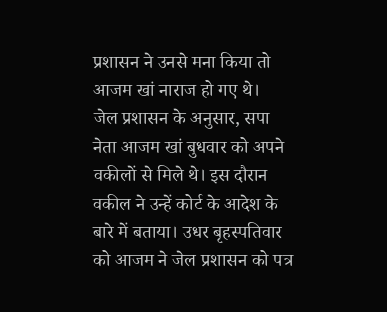प्रशासन ने उनसे मना किया तो आजम खां नाराज हो गए थे।
जेल प्रशासन के अनुसार, सपा नेता आजम खां बुधवार को अपने वकीलों से मिले थे। इस दौरान वकील ने उन्हें कोर्ट के आदेश के बारे में बताया। उधर बृहस्पतिवार को आजम ने जेल प्रशासन को पत्र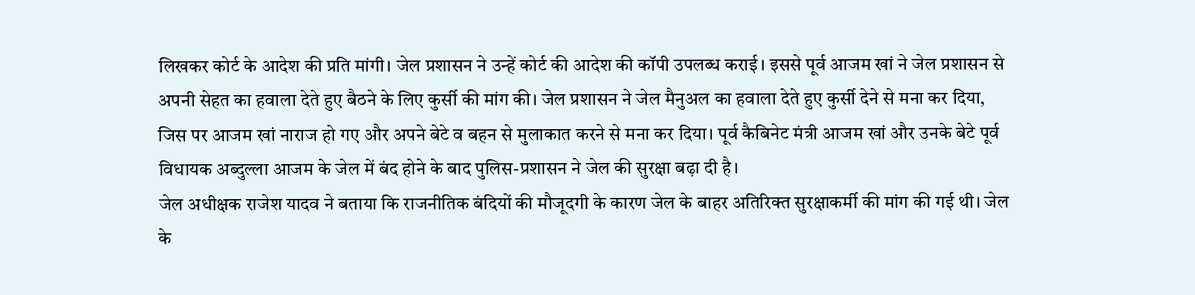लिखकर कोर्ट के आदेश की प्रति मांगी। जेल प्रशासन ने उन्हें कोर्ट की आदेश की कॉपी उपलब्ध कराई। इससे पूर्व आजम खां ने जेल प्रशासन से अपनी सेहत का हवाला देते हुए बैठने के लिए कुर्सी की मांग की। जेल प्रशासन ने जेल मैनुअल का हवाला देते हुए कुर्सी देने से मना कर दिया, जिस पर आजम खां नाराज हो गए और अपने बेटे व बहन से मुलाकात करने से मना कर दिया। पूर्व कैबिनेट मंत्री आजम खां और उनके बेटे पूर्व विधायक अब्दुल्ला आजम के जेल में बंद होने के बाद पुलिस-प्रशासन ने जेल की सुरक्षा बढ़ा दी है।
जेल अधीक्षक राजेश यादव ने बताया कि राजनीतिक बंदियों की मौजूदगी के कारण जेल के बाहर अतिरिक्त सुरक्षाकर्मी की मांग की गई थी। जेल के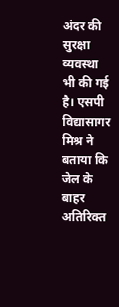अंदर की सुरक्षा व्यवस्था भी की गई है। एसपी विद्यासागर मिश्र ने बताया कि जेल के बाहर अतिरिक्त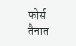फोर्स तैनात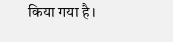किया गया है।